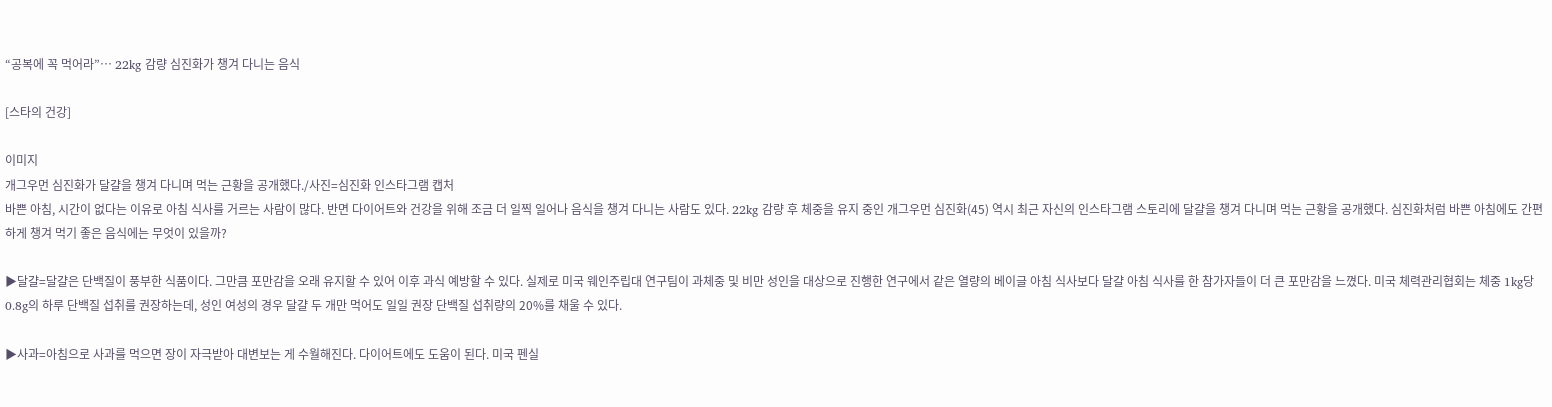“공복에 꼭 먹어라”… 22kg 감량 심진화가 챙겨 다니는 음식

[스타의 건강]

이미지
개그우먼 심진화가 달걀을 챙겨 다니며 먹는 근황을 공개했다./사진=심진화 인스타그램 캡처
바쁜 아침, 시간이 없다는 이유로 아침 식사를 거르는 사람이 많다. 반면 다이어트와 건강을 위해 조금 더 일찍 일어나 음식을 챙겨 다니는 사람도 있다. 22kg 감량 후 체중을 유지 중인 개그우먼 심진화(45) 역시 최근 자신의 인스타그램 스토리에 달걀을 챙겨 다니며 먹는 근황을 공개했다. 심진화처럼 바쁜 아침에도 간편하게 챙겨 먹기 좋은 음식에는 무엇이 있을까?

▶달걀=달걀은 단백질이 풍부한 식품이다. 그만큼 포만감을 오래 유지할 수 있어 이후 과식 예방할 수 있다. 실제로 미국 웨인주립대 연구팀이 과체중 및 비만 성인을 대상으로 진행한 연구에서 같은 열량의 베이글 아침 식사보다 달걀 아침 식사를 한 참가자들이 더 큰 포만감을 느꼈다. 미국 체력관리협회는 체중 1kg당 0.8g의 하루 단백질 섭취를 권장하는데, 성인 여성의 경우 달걀 두 개만 먹어도 일일 권장 단백질 섭취량의 20%를 채울 수 있다.

▶사과=아침으로 사과를 먹으면 장이 자극받아 대변보는 게 수월해진다. 다이어트에도 도움이 된다. 미국 펜실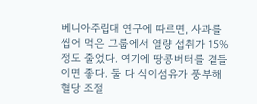베니아주립대 연구에 따르면, 사과를 씹어 먹은 그룹에서 열량 섭취가 15% 정도 줄었다. 여기에 땅콩버터를 곁들이면 좋다. 둘 다 식이섬유가 풍부해 혈당 조절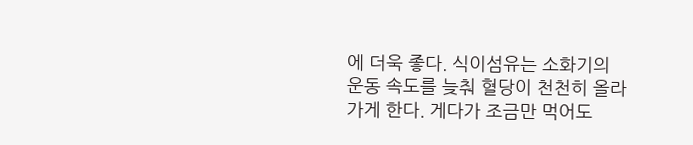에 더욱 좋다. 식이섬유는 소화기의 운동 속도를 늦춰 혈당이 천천히 올라가게 한다. 게다가 조금만 먹어도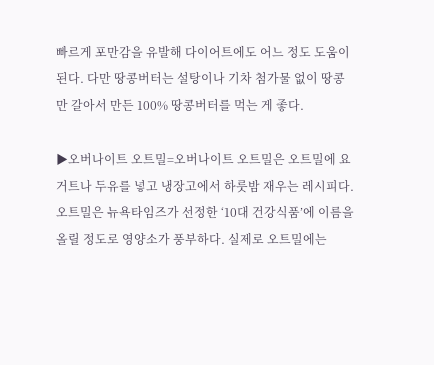빠르게 포만감을 유발해 다이어트에도 어느 정도 도움이 된다. 다만 땅콩버터는 설탕이나 기차 첨가물 없이 땅콩만 갈아서 만든 100% 땅콩버터를 먹는 게 좋다.

▶오버나이트 오트밀=오버나이트 오트밀은 오트밀에 요거트나 두유를 넣고 냉장고에서 하룻밤 재우는 레시피다. 오트밀은 뉴욕타임즈가 선정한 ‘10대 건강식품’에 이름을 올릴 정도로 영양소가 풍부하다. 실제로 오트밀에는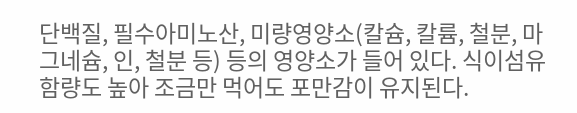단백질, 필수아미노산, 미량영양소(칼슘, 칼륨, 철분, 마그네슘, 인, 철분 등) 등의 영양소가 들어 있다. 식이섬유 함량도 높아 조금만 먹어도 포만감이 유지된다.